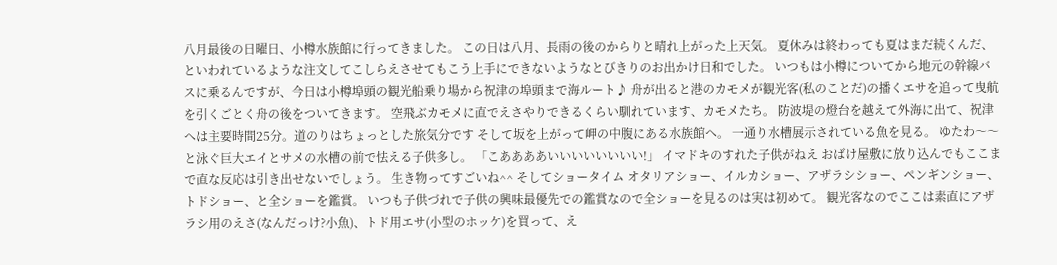八月最後の日曜日、小樽水族館に行ってきました。 この日は八月、長雨の後のからりと晴れ上がった上天気。 夏休みは終わっても夏はまだ続くんだ、といわれているような注文してこしらえさせてもこう上手にできないようなとびきりのお出かけ日和でした。 いつもは小樽についてから地元の幹線バスに乗るんですが、今日は小樽埠頭の観光船乗り場から祝津の埠頭まで海ルート♪ 舟が出ると港のカモメが観光客(私のことだ)の播くエサを追って曳航を引くごとく舟の後をついてきます。 空飛ぶカモメに直でえさやりできるくらい馴れています、カモメたち。 防波堤の燈台を越えて外海に出て、祝津へは主要時間25分。道のりはちょっとした旅気分です そして坂を上がって岬の中腹にある水族館へ。 一通り水槽展示されている魚を見る。 ゆたわ〜〜と泳ぐ巨大エイとサメの水槽の前で怯える子供多し。 「こああああいいいいいいいい!」 イマドキのすれた子供がねえ おばけ屋敷に放り込んでもここまで直な反応は引き出せないでしょう。 生き物ってすごいね^^ そしてショータイム オタリアショー、イルカショー、アザラシショー、ペンギンショー、トドショー、と全ショーを鑑賞。 いつも子供づれで子供の興味最優先での鑑賞なので全ショーを見るのは実は初めて。 観光客なのでここは素直にアザラシ用のえさ(なんだっけ?小魚)、トド用エサ(小型のホッケ)を買って、え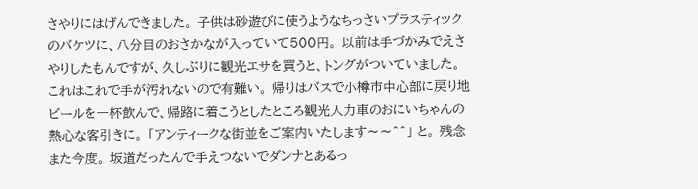さやりにはげんできました。 子供は砂遊びに使うようなちっさいプラスティックのバケツに、八分目のおさかなが入っていて500円。 以前は手づかみでえさやりしたもんですが、久しぶりに観光エサを買うと、トングがついていました。 これはこれで手が汚れないので有難い。 帰りはバスで小樽市中心部に戻り地ビールを一杯飲んで、帰路に着こうとしたところ観光人力車のおにいちゃんの熱心な客引きに。 「アンティークな街並をご案内いたします〜〜^^」 と。 残念また今度。 坂道だったんで手えつないでダンナとあるっ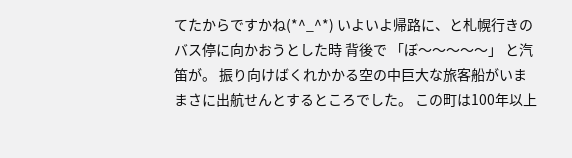てたからですかね(*^_^*) いよいよ帰路に、と札幌行きのバス停に向かおうとした時 背後で 「ぼ〜〜〜〜〜」 と汽笛が。 振り向けばくれかかる空の中巨大な旅客船がいままさに出航せんとするところでした。 この町は100年以上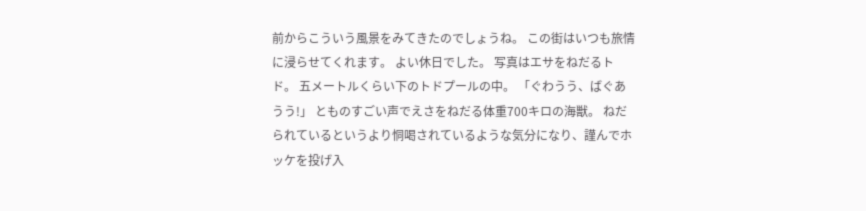前からこういう風景をみてきたのでしょうね。 この街はいつも旅情に浸らせてくれます。 よい休日でした。 写真はエサをねだるトド。 五メートルくらい下のトドプールの中。 「ぐわうう、ばぐあうう!」 とものすごい声でえさをねだる体重700キロの海獣。 ねだられているというより恫喝されているような気分になり、謹んでホッケを投げ入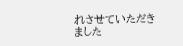れさせていただきました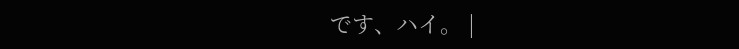です、ハイ。 |